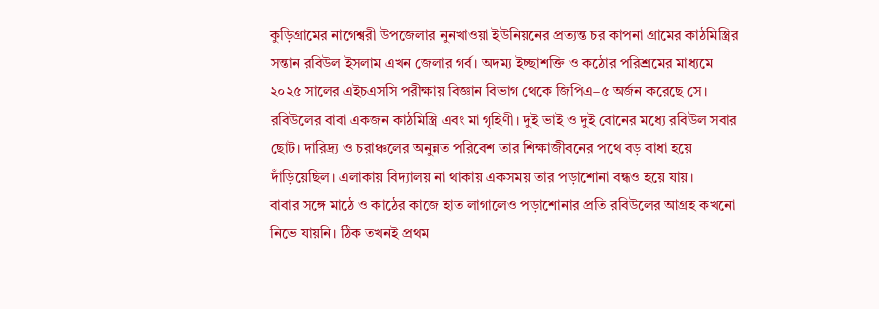কুড়িগ্রামের নাগেশ্বরী উপজেলার নুনখাওয়া ইউনিয়নের প্রত্যন্ত চর কাপনা গ্রামের কাঠমিস্ত্রির সন্তান রবিউল ইসলাম এখন জেলার গর্ব। অদম্য ইচ্ছাশক্তি ও কঠোর পরিশ্রমের মাধ্যমে ২০২৫ সালের এইচএসসি পরীক্ষায় বিজ্ঞান বিভাগ থেকে জিপিএ–৫ অর্জন করেছে সে।
রবিউলের বাবা একজন কাঠমিস্ত্রি এবং মা গৃহিণী। দুই ভাই ও দুই বোনের মধ্যে রবিউল সবার ছোট। দারিদ্র্য ও চরাঞ্চলের অনুন্নত পরিবেশ তার শিক্ষাজীবনের পথে বড় বাধা হয়ে দাঁড়িয়েছিল। এলাকায় বিদ্যালয় না থাকায় একসময় তার পড়াশোনা বন্ধও হয়ে যায়।
বাবার সঙ্গে মাঠে ও কাঠের কাজে হাত লাগালেও পড়াশোনার প্রতি রবিউলের আগ্রহ কখনো নিভে যায়নি। ঠিক তখনই প্রথম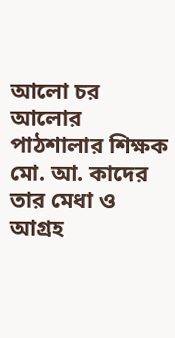আলো চর আলোর পাঠশালার শিক্ষক মো. আ. কাদের তার মেধা ও আগ্রহ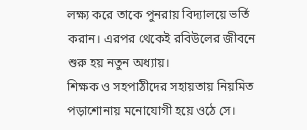লক্ষ্য করে তাকে পুনরায় বিদ্যালয়ে ভর্তি করান। এরপর থেকেই রবিউলের জীবনে শুরু হয় নতুন অধ্যায়।
শিক্ষক ও সহপাঠীদের সহায়তায় নিয়মিত পড়াশোনায় মনোযোগী হয়ে ওঠে সে।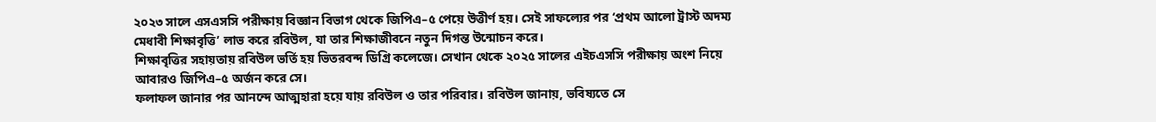২০২৩ সালে এসএসসি পরীক্ষায় বিজ্ঞান বিভাগ থেকে জিপিএ–৫ পেয়ে উত্তীর্ণ হয়। সেই সাফল্যের পর ‘প্রথম আলো ট্রাস্ট অদম্য মেধাবী শিক্ষাবৃত্তি’ লাভ করে রবিউল, যা তার শিক্ষাজীবনে নতুন দিগন্ত উন্মোচন করে।
শিক্ষাবৃত্তির সহায়তায় রবিউল ভর্তি হয় ভিতরবন্দ ডিগ্রি কলেজে। সেখান থেকে ২০২৫ সালের এইচএসসি পরীক্ষায় অংশ নিয়ে আবারও জিপিএ–৫ অর্জন করে সে।
ফলাফল জানার পর আনন্দে আত্মহারা হয়ে যায় রবিউল ও তার পরিবার। রবিউল জানায়, ভবিষ্যতে সে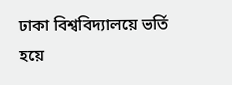ঢাকা বিশ্ববিদ্যালয়ে ভর্তি হয়ে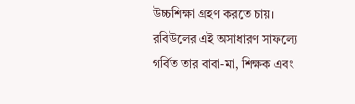উচ্চশিক্ষা গ্রহণ করতে চায়।
রবিউলের এই অসাধারণ সাফল্যে গর্বিত তার বাবা-মা, শিক্ষক এবং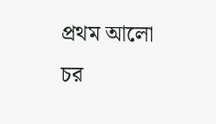প্রথম আলো চর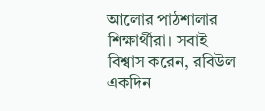আলোর পাঠশালার শিক্ষার্থীরা। সবাই বিশ্বাস করেন, রবিউল একদিন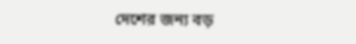দেশের জন্য বড়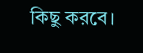কিছু করবে।